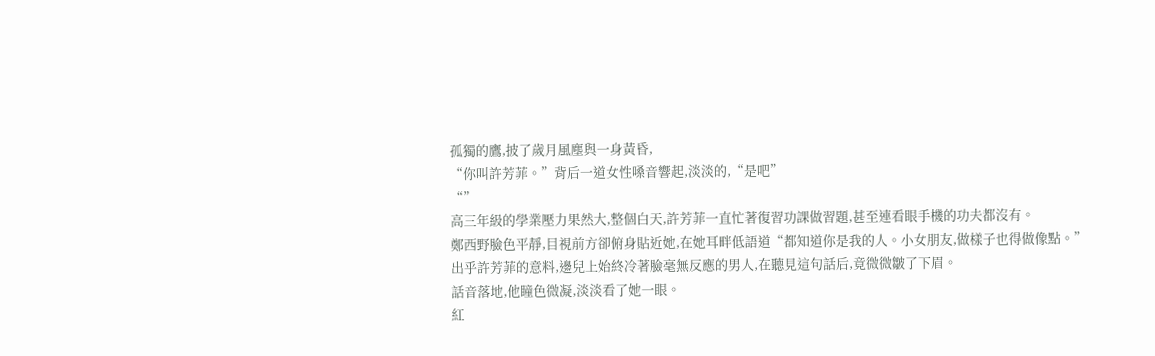孤獨的鷹,披了歲月風塵與一身黃昏,
“你叫許芳菲。”背后一道女性嗓音響起,淡淡的,“是吧”
“”
高三年級的學業壓力果然大,整個白天,許芳菲一直忙著復習功課做習題,甚至連看眼手機的功夫都沒有。
鄭西野臉色平靜,目視前方卻俯身貼近她,在她耳畔低語道“都知道你是我的人。小女朋友,做樣子也得做像點。”
出乎許芳菲的意料,邊兒上始終冷著臉毫無反應的男人,在聽見這句話后,竟微微皺了下眉。
話音落地,他瞳色微凝,淡淡看了她一眼。
紅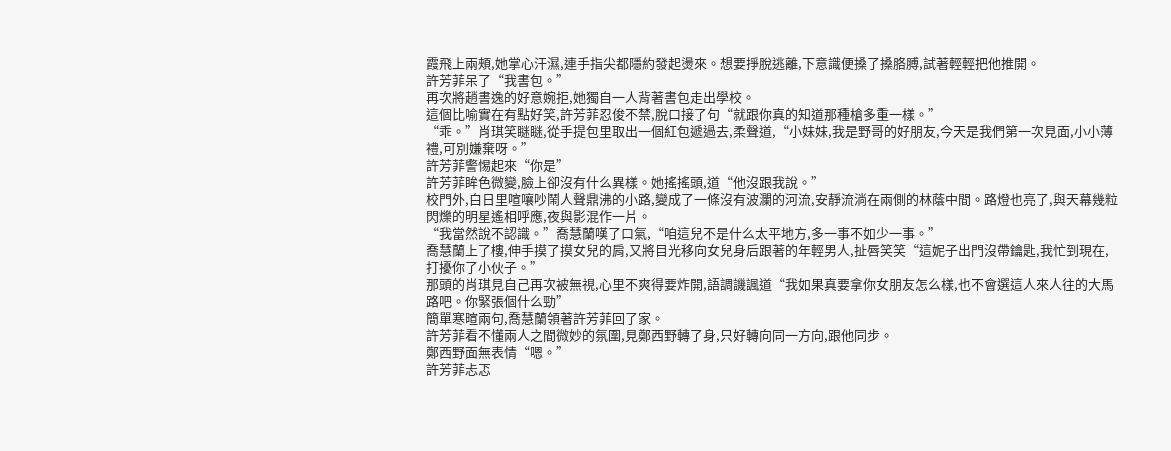霞飛上兩頰,她掌心汗濕,連手指尖都隱約發起燙來。想要掙脫逃離,下意識便搡了搡胳膊,試著輕輕把他推開。
許芳菲呆了“我書包。”
再次將趙書逸的好意婉拒,她獨自一人背著書包走出學校。
這個比喻實在有點好笑,許芳菲忍俊不禁,脫口接了句“就跟你真的知道那種槍多重一樣。”
“乖。”肖琪笑瞇瞇,從手提包里取出一個紅包遞過去,柔聲道,“小妹妹,我是野哥的好朋友,今天是我們第一次見面,小小薄禮,可別嫌棄呀。”
許芳菲警惕起來“你是”
許芳菲眸色微變,臉上卻沒有什么異樣。她搖搖頭,道“他沒跟我說。”
校門外,白日里喧嚷吵鬧人聲鼎沸的小路,變成了一條沒有波瀾的河流,安靜流淌在兩側的林蔭中間。路燈也亮了,與天幕幾粒閃爍的明星遙相呼應,夜與影混作一片。
“我當然說不認識。”喬慧蘭嘆了口氣,“咱這兒不是什么太平地方,多一事不如少一事。”
喬慧蘭上了樓,伸手摸了摸女兒的肩,又將目光移向女兒身后跟著的年輕男人,扯唇笑笑“這妮子出門沒帶鑰匙,我忙到現在,打擾你了小伙子。”
那頭的肖琪見自己再次被無視,心里不爽得要炸開,語調譏諷道“我如果真要拿你女朋友怎么樣,也不會選這人來人往的大馬路吧。你緊張個什么勁”
簡單寒暄兩句,喬慧蘭領著許芳菲回了家。
許芳菲看不懂兩人之間微妙的氛圍,見鄭西野轉了身,只好轉向同一方向,跟他同步。
鄭西野面無表情“嗯。”
許芳菲忐忑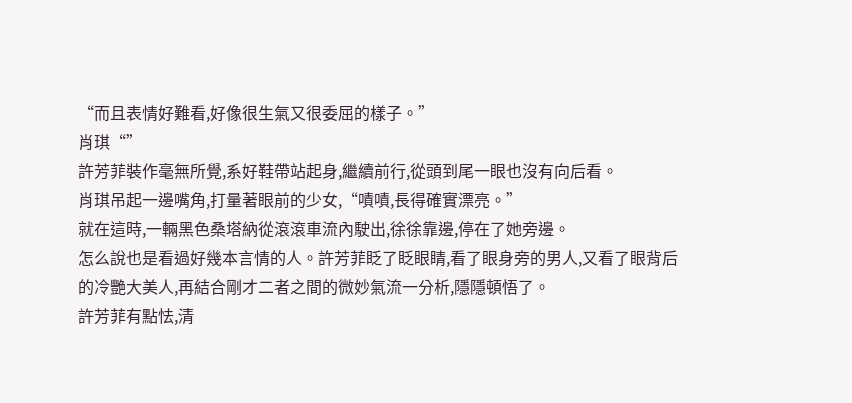“而且表情好難看,好像很生氣又很委屈的樣子。”
肖琪“”
許芳菲裝作毫無所覺,系好鞋帶站起身,繼續前行,從頭到尾一眼也沒有向后看。
肖琪吊起一邊嘴角,打量著眼前的少女,“嘖嘖,長得確實漂亮。”
就在這時,一輛黑色桑塔納從滾滾車流內駛出,徐徐靠邊,停在了她旁邊。
怎么說也是看過好幾本言情的人。許芳菲眨了眨眼睛,看了眼身旁的男人,又看了眼背后的冷艷大美人,再結合剛才二者之間的微妙氣流一分析,隱隱頓悟了。
許芳菲有點怯,清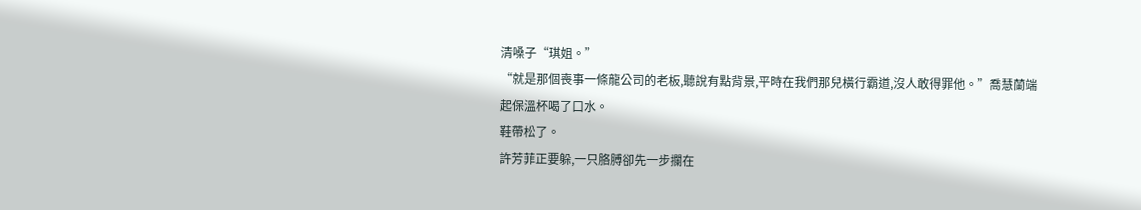清嗓子“琪姐。”
“就是那個喪事一條龍公司的老板,聽說有點背景,平時在我們那兒橫行霸道,沒人敢得罪他。”喬慧蘭端起保溫杯喝了口水。
鞋帶松了。
許芳菲正要躲,一只胳膊卻先一步攔在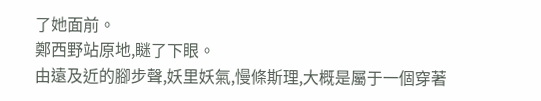了她面前。
鄭西野站原地,瞇了下眼。
由遠及近的腳步聲,妖里妖氣,慢條斯理,大概是屬于一個穿著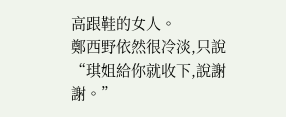高跟鞋的女人。
鄭西野依然很冷淡,只說“琪姐給你就收下,說謝謝。”